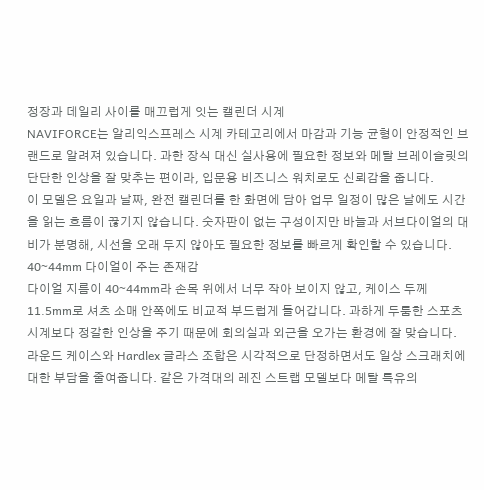정장과 데일리 사이를 매끄럽게 잇는 캘린더 시계
NAVIFORCE는 알리익스프레스 시계 카테고리에서 마감과 기능 균형이 안정적인 브랜드로 알려져 있습니다. 과한 장식 대신 실사용에 필요한 정보와 메탈 브레이슬릿의 단단한 인상을 잘 맞추는 편이라, 입문용 비즈니스 워치로도 신뢰감을 줍니다.
이 모델은 요일과 날짜, 완전 캘린더를 한 화면에 담아 업무 일정이 많은 날에도 시간을 읽는 흐름이 끊기지 않습니다. 숫자판이 없는 구성이지만 바늘과 서브다이얼의 대비가 분명해, 시선을 오래 두지 않아도 필요한 정보를 빠르게 확인할 수 있습니다.
40~44mm 다이얼이 주는 존재감
다이얼 지름이 40~44mm라 손목 위에서 너무 작아 보이지 않고, 케이스 두께 11.5mm로 셔츠 소매 안쪽에도 비교적 부드럽게 들어갑니다. 과하게 두툼한 스포츠 시계보다 정갈한 인상을 주기 때문에 회의실과 외근을 오가는 환경에 잘 맞습니다.
라운드 케이스와 Hardlex 글라스 조합은 시각적으로 단정하면서도 일상 스크래치에 대한 부담을 줄여줍니다. 같은 가격대의 레진 스트랩 모델보다 메탈 특유의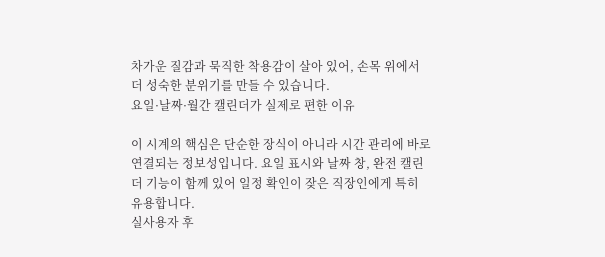차가운 질감과 묵직한 착용감이 살아 있어, 손목 위에서 더 성숙한 분위기를 만들 수 있습니다.
요일·날짜·월간 캘린더가 실제로 편한 이유

이 시계의 핵심은 단순한 장식이 아니라 시간 관리에 바로 연결되는 정보성입니다. 요일 표시와 날짜 창, 완전 캘린더 기능이 함께 있어 일정 확인이 잦은 직장인에게 특히 유용합니다.
실사용자 후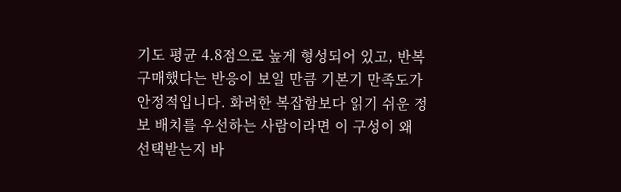기도 평균 4.8점으로 높게 형성되어 있고, 반복 구매했다는 반응이 보일 만큼 기본기 만족도가 안정적입니다. 화려한 복잡함보다 읽기 쉬운 정보 배치를 우선하는 사람이라면 이 구성이 왜 선택받는지 바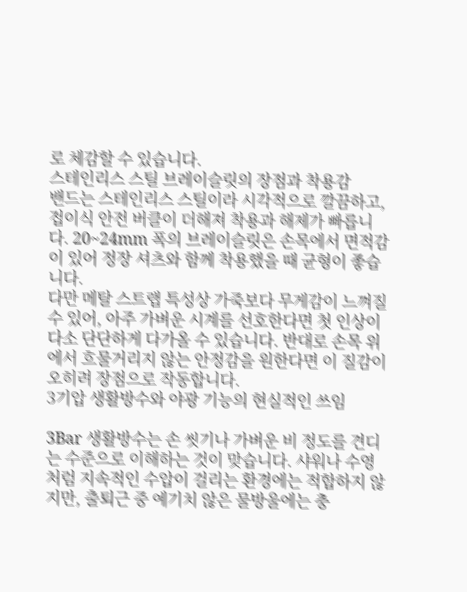로 체감할 수 있습니다.
스테인리스 스틸 브레이슬릿의 장점과 착용감
밴드는 스테인리스 스틸이라 시각적으로 깔끔하고, 접이식 안전 버클이 더해져 착용과 해제가 빠릅니다. 20~24mm 폭의 브레이슬릿은 손목에서 면적감이 있어 정장 셔츠와 함께 착용했을 때 균형이 좋습니다.
다만 메탈 스트랩 특성상 가죽보다 무게감이 느껴질 수 있어, 아주 가벼운 시계를 선호한다면 첫 인상이 다소 단단하게 다가올 수 있습니다. 반대로 손목 위에서 흐물거리지 않는 안정감을 원한다면 이 질감이 오히려 장점으로 작동합니다.
3기압 생활방수와 야광 기능의 현실적인 쓰임

3Bar 생활방수는 손 씻기나 가벼운 비 정도를 견디는 수준으로 이해하는 것이 맞습니다. 샤워나 수영처럼 지속적인 수압이 걸리는 환경에는 적합하지 않지만, 출퇴근 중 예기치 않은 물방울에는 충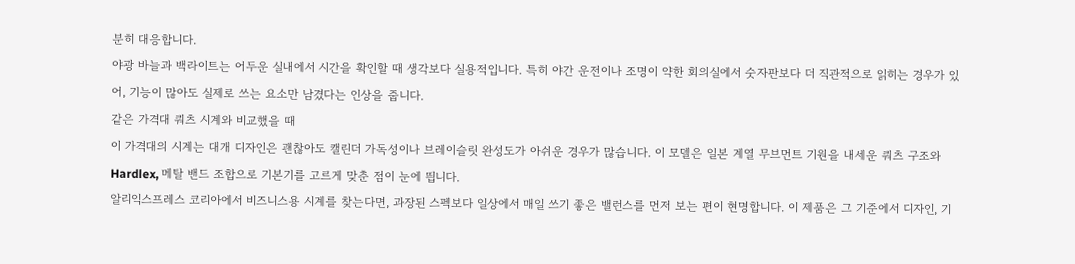분히 대응합니다.
야광 바늘과 백라이트는 어두운 실내에서 시간을 확인할 때 생각보다 실용적입니다. 특히 야간 운전이나 조명이 약한 회의실에서 숫자판보다 더 직관적으로 읽히는 경우가 있어, 기능이 많아도 실제로 쓰는 요소만 남겼다는 인상을 줍니다.
같은 가격대 쿼츠 시계와 비교했을 때
이 가격대의 시계는 대개 디자인은 괜찮아도 캘린더 가독성이나 브레이슬릿 완성도가 아쉬운 경우가 많습니다. 이 모델은 일본 계열 무브먼트 기원을 내세운 쿼츠 구조와 Hardlex, 메탈 밴드 조합으로 기본기를 고르게 맞춘 점이 눈에 띕니다.
알리익스프레스 코리아에서 비즈니스용 시계를 찾는다면, 과장된 스펙보다 일상에서 매일 쓰기 좋은 밸런스를 먼저 보는 편이 현명합니다. 이 제품은 그 기준에서 디자인, 기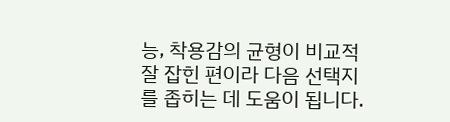능, 착용감의 균형이 비교적 잘 잡힌 편이라 다음 선택지를 좁히는 데 도움이 됩니다.